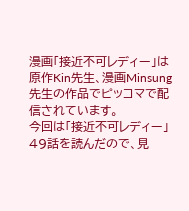漫画「接近不可レディー」は原作Kin先生、漫画Minsung先生の作品でピッコマで配信されています。
今回は「接近不可レディー」49話を読んだので、見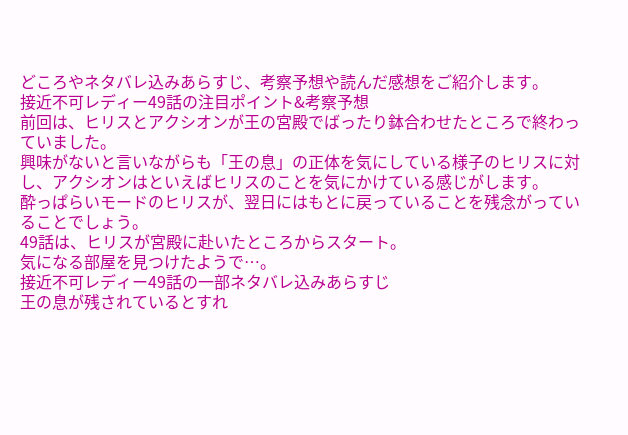どころやネタバレ込みあらすじ、考察予想や読んだ感想をご紹介します。
接近不可レディー49話の注目ポイント&考察予想
前回は、ヒリスとアクシオンが王の宮殿でばったり鉢合わせたところで終わっていました。
興味がないと言いながらも「王の息」の正体を気にしている様子のヒリスに対し、アクシオンはといえばヒリスのことを気にかけている感じがします。
酔っぱらいモードのヒリスが、翌日にはもとに戻っていることを残念がっていることでしょう。
49話は、ヒリスが宮殿に赴いたところからスタート。
気になる部屋を見つけたようで…。
接近不可レディー49話の一部ネタバレ込みあらすじ
王の息が残されているとすれ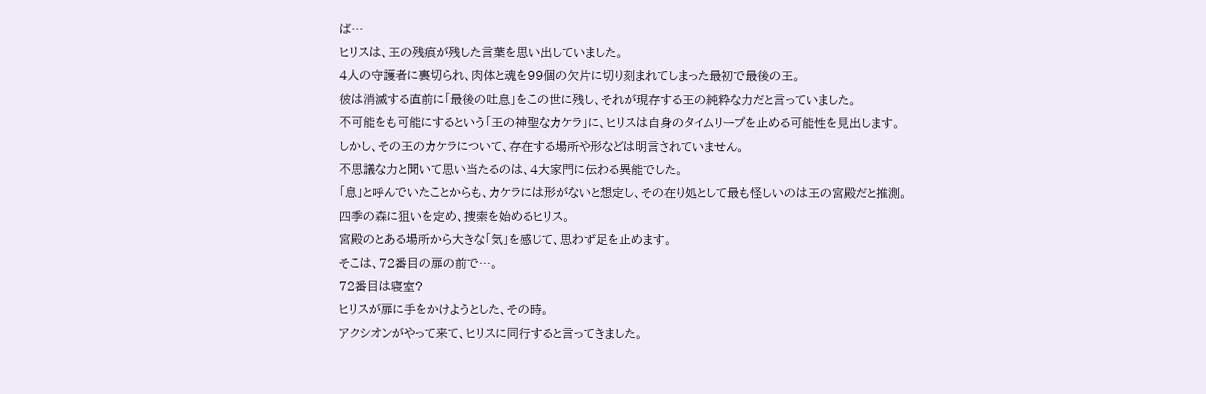ば…
ヒリスは、王の残痕が残した言葉を思い出していました。
4人の守護者に裏切られ、肉体と魂を99個の欠片に切り刻まれてしまった最初で最後の王。
彼は消滅する直前に「最後の吐息」をこの世に残し、それが現存する王の純粋な力だと言っていました。
不可能をも可能にするという「王の神聖なカケラ」に、ヒリスは自身のタイムリープを止める可能性を見出します。
しかし、その王のカケラについて、存在する場所や形などは明言されていません。
不思議な力と聞いて思い当たるのは、4大家門に伝わる異能でした。
「息」と呼んでいたことからも、カケラには形がないと想定し、その在り処として最も怪しいのは王の宮殿だと推測。
四季の森に狙いを定め、捜索を始めるヒリス。
宮殿のとある場所から大きな「気」を感じて、思わず足を止めます。
そこは、72番目の扉の前で…。
72番目は寝室?
ヒリスが扉に手をかけようとした、その時。
アクシオンがやって来て、ヒリスに同行すると言ってきました。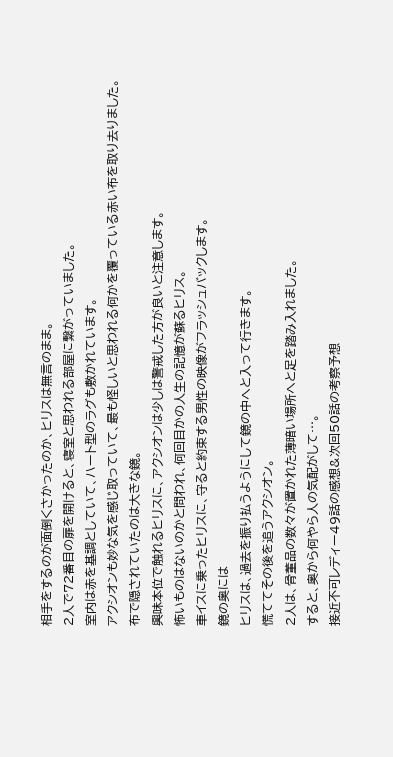相手をするのが面倒くさかったのか、ヒリスは無言のまま。
2人で72番目の扉を開けると、寝室と思われる部屋に繋がっていました。
室内は赤を基調としていて、ハート型のラグも敷かれています。
アクシオンも妙な気を感じ取っていて、最も怪しいと思われる何かを覆っている赤い布を取り去りました。
布で隠されていたのは大きな鏡。
興味本位で触れるヒリスに、アクシオンは少しは警戒した方が良いと注意します。
怖いものはないのかと問われ、何回目かの人生の記憶が蘇るヒリス。
車イスに乗ったヒリスに、守ると約束する男性の映像がフラッシュバックします。
鏡の奥には
ヒリスは、過去を振り払うようにして鏡の中へと入って行きます。
慌ててその後を追うアクシオン。
2人は、骨董品の数々が置かれた薄暗い場所へと足を踏み入れました。
すると、奥から何やら人の気配がして…。
接近不可レディー49話の感想&次回50話の考察予想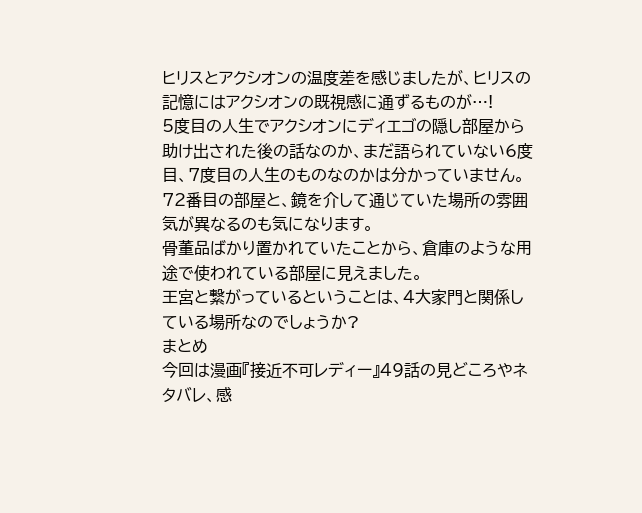ヒリスとアクシオンの温度差を感じましたが、ヒリスの記憶にはアクシオンの既視感に通ずるものが…!
5度目の人生でアクシオンにディエゴの隠し部屋から助け出された後の話なのか、まだ語られていない6度目、7度目の人生のものなのかは分かっていません。
72番目の部屋と、鏡を介して通じていた場所の雰囲気が異なるのも気になります。
骨董品ばかり置かれていたことから、倉庫のような用途で使われている部屋に見えました。
王宮と繋がっているということは、4大家門と関係している場所なのでしょうか?
まとめ
今回は漫画『接近不可レディー』49話の見どころやネタバレ、感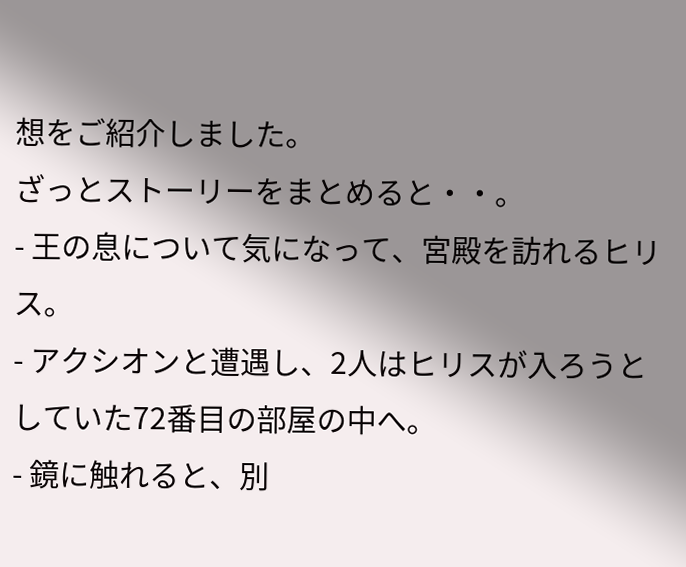想をご紹介しました。
ざっとストーリーをまとめると・・。
- 王の息について気になって、宮殿を訪れるヒリス。
- アクシオンと遭遇し、2人はヒリスが入ろうとしていた72番目の部屋の中へ。
- 鏡に触れると、別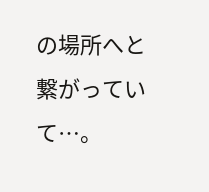の場所へと繋がっていて…。